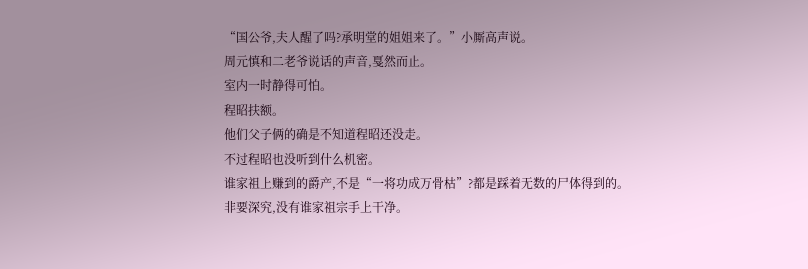“国公爷,夫人醒了吗?承明堂的姐姐来了。”小厮高声说。
周元慎和二老爷说话的声音,戛然而止。
室内一时静得可怕。
程昭扶额。
他们父子俩的确是不知道程昭还没走。
不过程昭也没听到什么机密。
谁家祖上赚到的爵产,不是“一将功成万骨枯”?都是踩着无数的尸体得到的。
非要深究,没有谁家祖宗手上干净。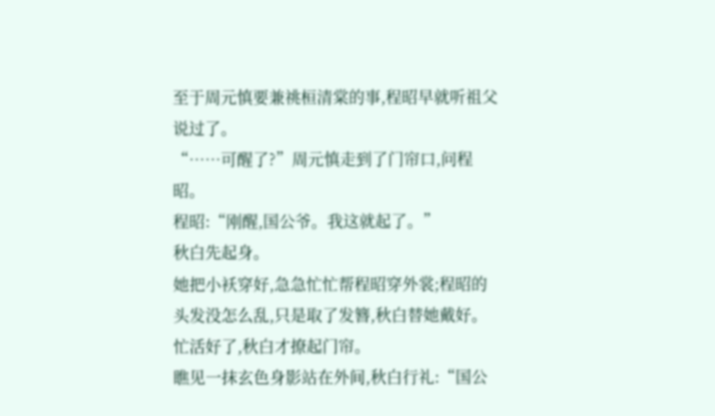至于周元慎要兼祧桓清棠的事,程昭早就听祖父说过了。
“……可醒了?”周元慎走到了门帘口,问程昭。
程昭:“刚醒,国公爷。我这就起了。”
秋白先起身。
她把小袄穿好,急急忙忙帮程昭穿外裳;程昭的头发没怎么乱,只是取了发簪,秋白替她戴好。
忙活好了,秋白才撩起门帘。
瞧见一抹玄色身影站在外间,秋白行礼:“国公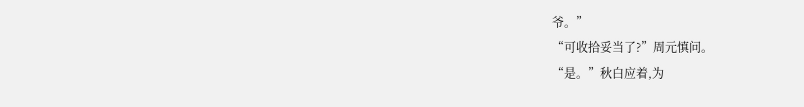爷。”
“可收拾妥当了?”周元慎问。
“是。”秋白应着,为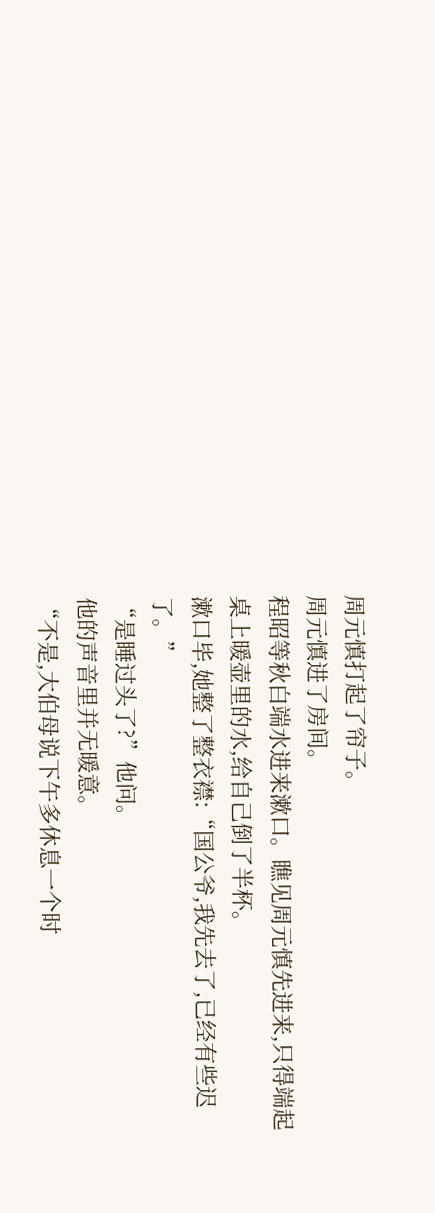周元慎打起了帘子。
周元慎进了房间。
程昭等秋白端水进来漱口。瞧见周元慎先进来,只得端起桌上暖壶里的水,给自己倒了半杯。
漱口毕,她整了整衣襟:“国公爷,我先去了,已经有些迟了。”
“是睡过头了?”他问。
他的声音里并无暖意。
“不是,大伯母说下午多休息一个时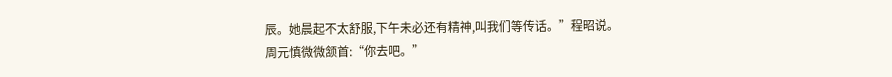辰。她晨起不太舒服,下午未必还有精神,叫我们等传话。”程昭说。
周元慎微微颔首:“你去吧。”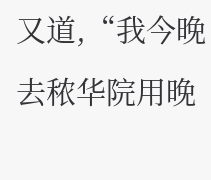又道,“我今晚去秾华院用晚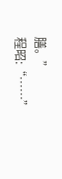膳。”
程昭:“……”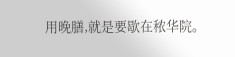用晚膳,就是要歇在秾华院。